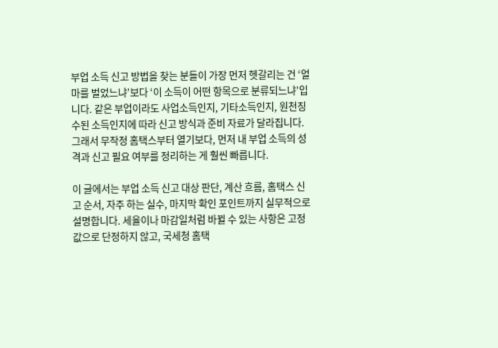부업 소득 신고 방법을 찾는 분들이 가장 먼저 헷갈리는 건 ‘얼마를 벌었느냐’보다 ‘이 소득이 어떤 항목으로 분류되느냐’입니다. 같은 부업이라도 사업소득인지, 기타소득인지, 원천징수된 소득인지에 따라 신고 방식과 준비 자료가 달라집니다. 그래서 무작정 홈택스부터 열기보다, 먼저 내 부업 소득의 성격과 신고 필요 여부를 정리하는 게 훨씬 빠릅니다.

이 글에서는 부업 소득 신고 대상 판단, 계산 흐름, 홈택스 신고 순서, 자주 하는 실수, 마지막 확인 포인트까지 실무적으로 설명합니다. 세율이나 마감일처럼 바뀔 수 있는 사항은 고정값으로 단정하지 않고, 국세청 홈택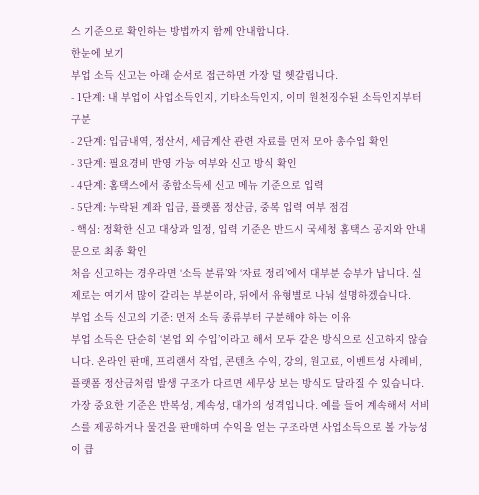스 기준으로 확인하는 방법까지 함께 안내합니다.
한눈에 보기
부업 소득 신고는 아래 순서로 접근하면 가장 덜 헷갈립니다.
- 1단계: 내 부업이 사업소득인지, 기타소득인지, 이미 원천징수된 소득인지부터 구분
- 2단계: 입금내역, 정산서, 세금계산 관련 자료를 먼저 모아 총수입 확인
- 3단계: 필요경비 반영 가능 여부와 신고 방식 확인
- 4단계: 홈택스에서 종합소득세 신고 메뉴 기준으로 입력
- 5단계: 누락된 계좌 입금, 플랫폼 정산금, 중복 입력 여부 점검
- 핵심: 정확한 신고 대상과 일정, 입력 기준은 반드시 국세청 홈택스 공지와 안내문으로 최종 확인
처음 신고하는 경우라면 ‘소득 분류’와 ‘자료 정리’에서 대부분 승부가 납니다. 실제로는 여기서 많이 갈리는 부분이라, 뒤에서 유형별로 나눠 설명하겠습니다.
부업 소득 신고의 기준: 먼저 소득 종류부터 구분해야 하는 이유
부업 소득은 단순히 ‘본업 외 수입’이라고 해서 모두 같은 방식으로 신고하지 않습니다. 온라인 판매, 프리랜서 작업, 콘텐츠 수익, 강의, 원고료, 이벤트성 사례비, 플랫폼 정산금처럼 발생 구조가 다르면 세무상 보는 방식도 달라질 수 있습니다.
가장 중요한 기준은 반복성, 계속성, 대가의 성격입니다. 예를 들어 계속해서 서비스를 제공하거나 물건을 판매하며 수익을 얻는 구조라면 사업소득으로 볼 가능성이 큽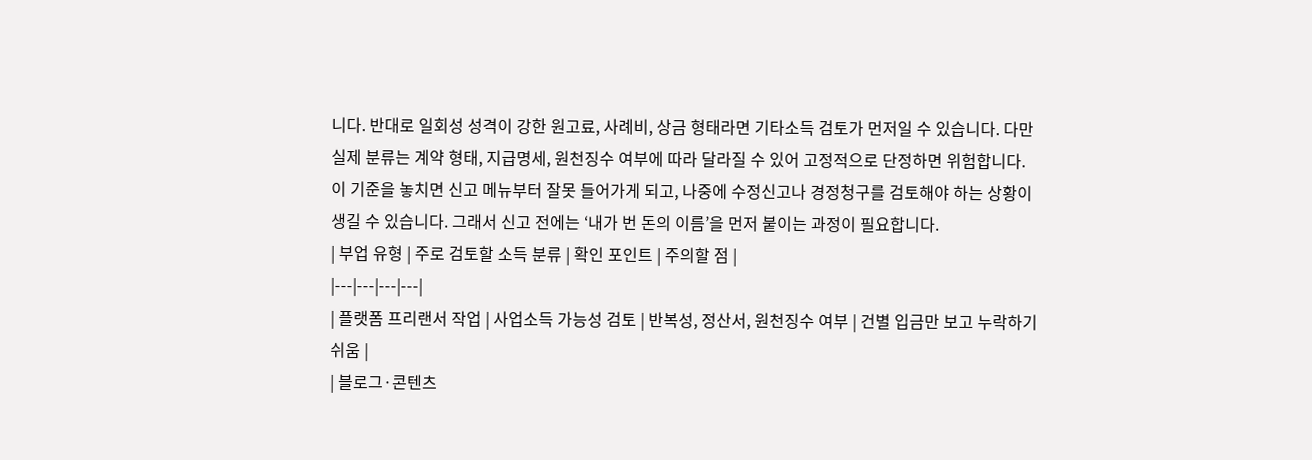니다. 반대로 일회성 성격이 강한 원고료, 사례비, 상금 형태라면 기타소득 검토가 먼저일 수 있습니다. 다만 실제 분류는 계약 형태, 지급명세, 원천징수 여부에 따라 달라질 수 있어 고정적으로 단정하면 위험합니다.
이 기준을 놓치면 신고 메뉴부터 잘못 들어가게 되고, 나중에 수정신고나 경정청구를 검토해야 하는 상황이 생길 수 있습니다. 그래서 신고 전에는 ‘내가 번 돈의 이름’을 먼저 붙이는 과정이 필요합니다.
| 부업 유형 | 주로 검토할 소득 분류 | 확인 포인트 | 주의할 점 |
|---|---|---|---|
| 플랫폼 프리랜서 작업 | 사업소득 가능성 검토 | 반복성, 정산서, 원천징수 여부 | 건별 입금만 보고 누락하기 쉬움 |
| 블로그·콘텐츠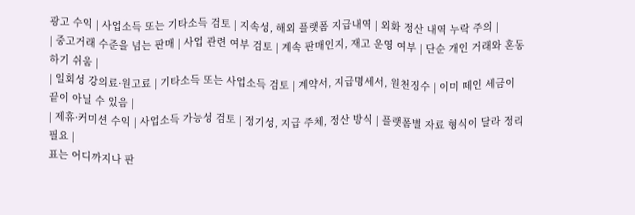광고 수익 | 사업소득 또는 기타소득 검토 | 지속성, 해외 플랫폼 지급내역 | 외화 정산 내역 누락 주의 |
| 중고거래 수준을 넘는 판매 | 사업 관련 여부 검토 | 계속 판매인지, 재고 운영 여부 | 단순 개인 거래와 혼동하기 쉬움 |
| 일회성 강의료·원고료 | 기타소득 또는 사업소득 검토 | 계약서, 지급명세서, 원천징수 | 이미 떼인 세금이 끝이 아닐 수 있음 |
| 제휴·커미션 수익 | 사업소득 가능성 검토 | 정기성, 지급 주체, 정산 방식 | 플랫폼별 자료 형식이 달라 정리 필요 |
표는 어디까지나 판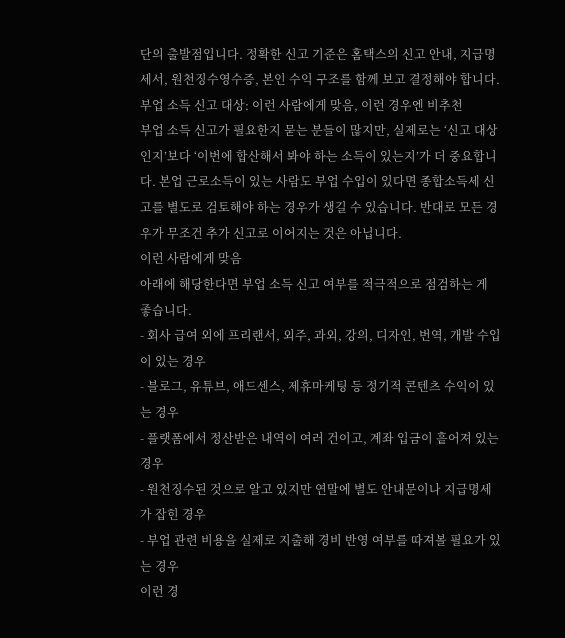단의 출발점입니다. 정확한 신고 기준은 홈택스의 신고 안내, 지급명세서, 원천징수영수증, 본인 수익 구조를 함께 보고 결정해야 합니다.
부업 소득 신고 대상: 이런 사람에게 맞음, 이런 경우엔 비추천
부업 소득 신고가 필요한지 묻는 분들이 많지만, 실제로는 ‘신고 대상인지’보다 ‘이번에 합산해서 봐야 하는 소득이 있는지’가 더 중요합니다. 본업 근로소득이 있는 사람도 부업 수입이 있다면 종합소득세 신고를 별도로 검토해야 하는 경우가 생길 수 있습니다. 반대로 모든 경우가 무조건 추가 신고로 이어지는 것은 아닙니다.
이런 사람에게 맞음
아래에 해당한다면 부업 소득 신고 여부를 적극적으로 점검하는 게 좋습니다.
- 회사 급여 외에 프리랜서, 외주, 과외, 강의, 디자인, 번역, 개발 수입이 있는 경우
- 블로그, 유튜브, 애드센스, 제휴마케팅 등 정기적 콘텐츠 수익이 있는 경우
- 플랫폼에서 정산받은 내역이 여러 건이고, 계좌 입금이 흩어져 있는 경우
- 원천징수된 것으로 알고 있지만 연말에 별도 안내문이나 지급명세가 잡힌 경우
- 부업 관련 비용을 실제로 지출해 경비 반영 여부를 따져볼 필요가 있는 경우
이런 경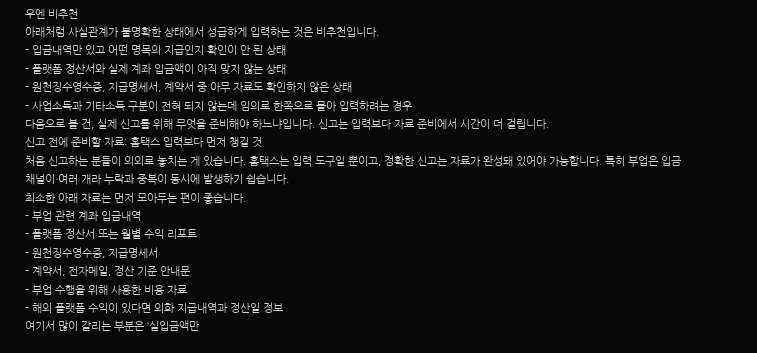우엔 비추천
아래처럼 사실관계가 불명확한 상태에서 성급하게 입력하는 것은 비추천입니다.
- 입금내역만 있고 어떤 명목의 지급인지 확인이 안 된 상태
- 플랫폼 정산서와 실제 계좌 입금액이 아직 맞지 않는 상태
- 원천징수영수증, 지급명세서, 계약서 중 아무 자료도 확인하지 않은 상태
- 사업소득과 기타소득 구분이 전혀 되지 않는데 임의로 한쪽으로 몰아 입력하려는 경우
다음으로 볼 건, 실제 신고를 위해 무엇을 준비해야 하느냐입니다. 신고는 입력보다 자료 준비에서 시간이 더 걸립니다.
신고 전에 준비할 자료: 홈택스 입력보다 먼저 챙길 것
처음 신고하는 분들이 의외로 놓치는 게 있습니다. 홈택스는 입력 도구일 뿐이고, 정확한 신고는 자료가 완성돼 있어야 가능합니다. 특히 부업은 입금 채널이 여러 개라 누락과 중복이 동시에 발생하기 쉽습니다.
최소한 아래 자료는 먼저 모아두는 편이 좋습니다.
- 부업 관련 계좌 입금내역
- 플랫폼 정산서 또는 월별 수익 리포트
- 원천징수영수증, 지급명세서
- 계약서, 전자메일, 정산 기준 안내문
- 부업 수행을 위해 사용한 비용 자료
- 해외 플랫폼 수익이 있다면 외화 지급내역과 정산일 정보
여기서 많이 갈리는 부분은 ‘실입금액만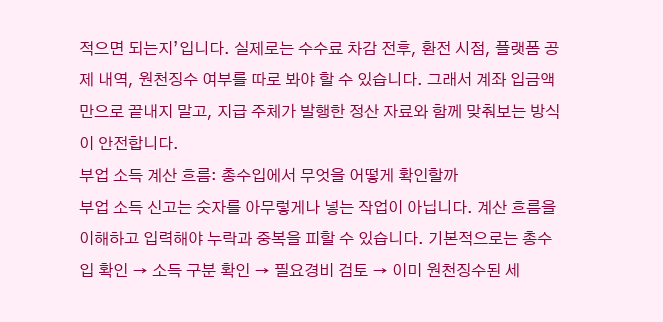적으면 되는지’입니다. 실제로는 수수료 차감 전후, 환전 시점, 플랫폼 공제 내역, 원천징수 여부를 따로 봐야 할 수 있습니다. 그래서 계좌 입금액만으로 끝내지 말고, 지급 주체가 발행한 정산 자료와 함께 맞춰보는 방식이 안전합니다.
부업 소득 계산 흐름: 총수입에서 무엇을 어떻게 확인할까
부업 소득 신고는 숫자를 아무렇게나 넣는 작업이 아닙니다. 계산 흐름을 이해하고 입력해야 누락과 중복을 피할 수 있습니다. 기본적으로는 총수입 확인 → 소득 구분 확인 → 필요경비 검토 → 이미 원천징수된 세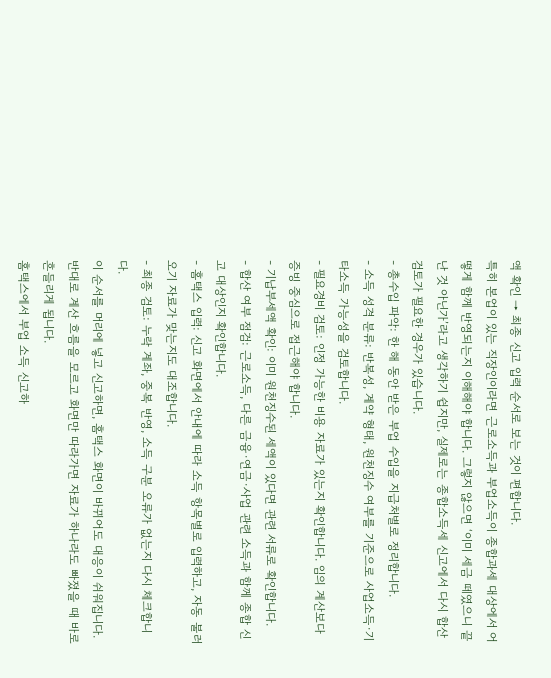액 확인 → 최종 신고 입력 순서로 보는 것이 편합니다.
특히 본업이 있는 직장인이라면 근로소득과 부업소득이 종합과세 대상에서 어떻게 함께 반영되는지 이해해야 합니다. 그렇지 않으면 ‘이미 세금 떼였으니 끝난 것 아닌가’라고 생각하기 쉽지만, 실제로는 종합소득세 신고에서 다시 합산 검토가 필요한 경우가 있습니다.
- 총수입 파악: 한 해 동안 받은 부업 수입을 지급처별로 정리합니다.
- 소득 성격 분류: 반복성, 계약 형태, 원천징수 여부를 기준으로 사업소득·기타소득 가능성을 검토합니다.
- 필요경비 검토: 인정 가능한 비용 자료가 있는지 확인합니다. 임의 계산보다 증빙 중심으로 접근해야 합니다.
- 기납부세액 확인: 이미 원천징수된 세액이 있다면 관련 서류로 확인합니다.
- 합산 여부 점검: 근로소득, 다른 금융·연금·사업 관련 소득과 함께 종합 신고 대상인지 확인합니다.
- 홈택스 입력: 신고 화면에서 안내에 따라 소득 항목별로 입력하고, 자동 불러오기 자료가 맞는지도 대조합니다.
- 최종 검토: 누락 계좌, 중복 반영, 소득 구분 오류가 없는지 다시 체크합니다.
이 순서를 머리에 넣고 신고하면, 홈택스 화면이 바뀌어도 대응이 쉬워집니다. 반대로 계산 흐름을 모르고 화면만 따라가면 자료가 하나라도 빠졌을 때 바로 흔들리게 됩니다.
홈택스에서 부업 소득 신고하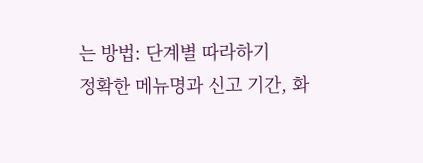는 방법: 단계별 따라하기
정확한 메뉴명과 신고 기간, 화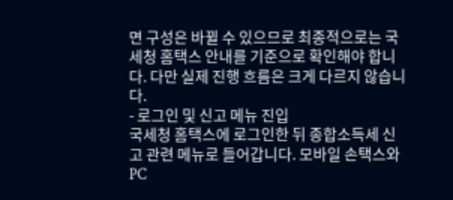면 구성은 바뀔 수 있으므로 최종적으로는 국세청 홈택스 안내를 기준으로 확인해야 합니다. 다만 실제 진행 흐름은 크게 다르지 않습니다.
- 로그인 및 신고 메뉴 진입
국세청 홈택스에 로그인한 뒤 종합소득세 신고 관련 메뉴로 들어갑니다. 모바일 손택스와 PC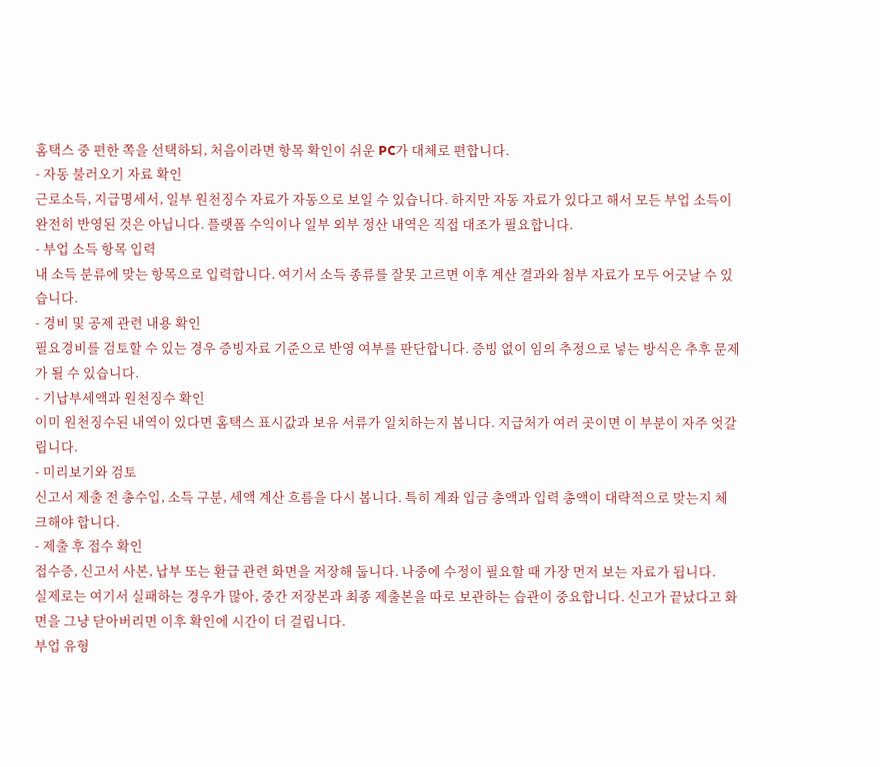홈택스 중 편한 쪽을 선택하되, 처음이라면 항목 확인이 쉬운 PC가 대체로 편합니다.
- 자동 불러오기 자료 확인
근로소득, 지급명세서, 일부 원천징수 자료가 자동으로 보일 수 있습니다. 하지만 자동 자료가 있다고 해서 모든 부업 소득이 완전히 반영된 것은 아닙니다. 플랫폼 수익이나 일부 외부 정산 내역은 직접 대조가 필요합니다.
- 부업 소득 항목 입력
내 소득 분류에 맞는 항목으로 입력합니다. 여기서 소득 종류를 잘못 고르면 이후 계산 결과와 첨부 자료가 모두 어긋날 수 있습니다.
- 경비 및 공제 관련 내용 확인
필요경비를 검토할 수 있는 경우 증빙자료 기준으로 반영 여부를 판단합니다. 증빙 없이 임의 추정으로 넣는 방식은 추후 문제가 될 수 있습니다.
- 기납부세액과 원천징수 확인
이미 원천징수된 내역이 있다면 홈택스 표시값과 보유 서류가 일치하는지 봅니다. 지급처가 여러 곳이면 이 부분이 자주 엇갈립니다.
- 미리보기와 검토
신고서 제출 전 총수입, 소득 구분, 세액 계산 흐름을 다시 봅니다. 특히 계좌 입금 총액과 입력 총액이 대략적으로 맞는지 체크해야 합니다.
- 제출 후 접수 확인
접수증, 신고서 사본, 납부 또는 환급 관련 화면을 저장해 둡니다. 나중에 수정이 필요할 때 가장 먼저 보는 자료가 됩니다.
실제로는 여기서 실패하는 경우가 많아, 중간 저장본과 최종 제출본을 따로 보관하는 습관이 중요합니다. 신고가 끝났다고 화면을 그냥 닫아버리면 이후 확인에 시간이 더 걸립니다.
부업 유형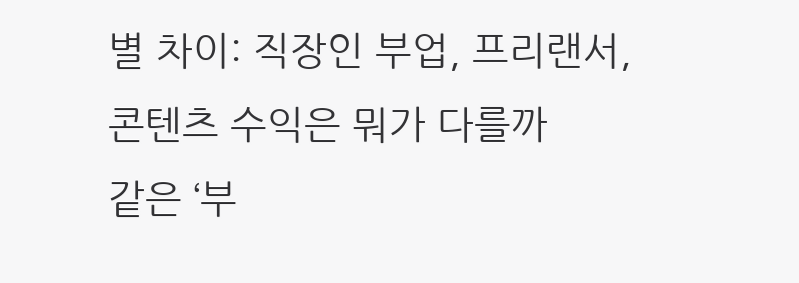별 차이: 직장인 부업, 프리랜서, 콘텐츠 수익은 뭐가 다를까
같은 ‘부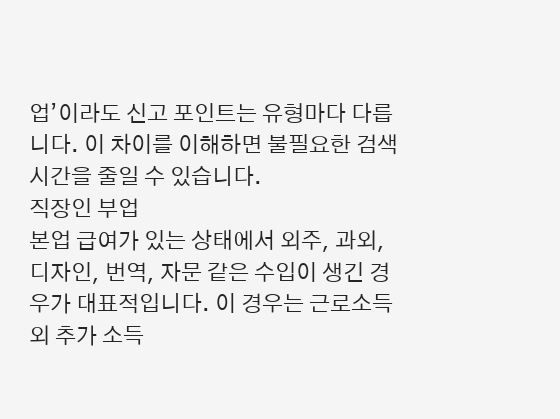업’이라도 신고 포인트는 유형마다 다릅니다. 이 차이를 이해하면 불필요한 검색 시간을 줄일 수 있습니다.
직장인 부업
본업 급여가 있는 상태에서 외주, 과외, 디자인, 번역, 자문 같은 수입이 생긴 경우가 대표적입니다. 이 경우는 근로소득 외 추가 소득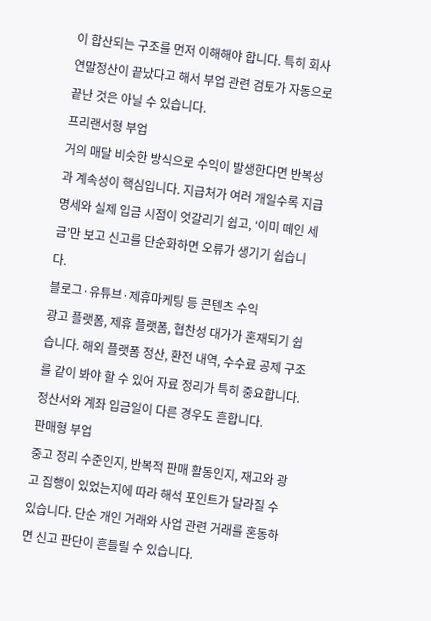이 합산되는 구조를 먼저 이해해야 합니다. 특히 회사 연말정산이 끝났다고 해서 부업 관련 검토가 자동으로 끝난 것은 아닐 수 있습니다.
프리랜서형 부업
거의 매달 비슷한 방식으로 수익이 발생한다면 반복성과 계속성이 핵심입니다. 지급처가 여러 개일수록 지급명세와 실제 입금 시점이 엇갈리기 쉽고, ‘이미 떼인 세금’만 보고 신고를 단순화하면 오류가 생기기 쉽습니다.
블로그·유튜브·제휴마케팅 등 콘텐츠 수익
광고 플랫폼, 제휴 플랫폼, 협찬성 대가가 혼재되기 쉽습니다. 해외 플랫폼 정산, 환전 내역, 수수료 공제 구조를 같이 봐야 할 수 있어 자료 정리가 특히 중요합니다. 정산서와 계좌 입금일이 다른 경우도 흔합니다.
판매형 부업
중고 정리 수준인지, 반복적 판매 활동인지, 재고와 광고 집행이 있었는지에 따라 해석 포인트가 달라질 수 있습니다. 단순 개인 거래와 사업 관련 거래를 혼동하면 신고 판단이 흔들릴 수 있습니다.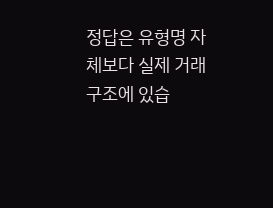정답은 유형명 자체보다 실제 거래 구조에 있습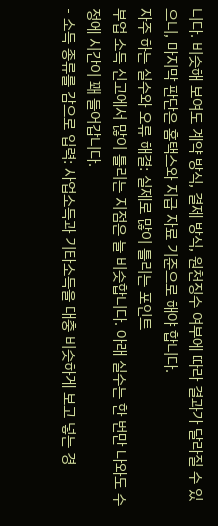니다. 비슷해 보여도 계약 방식, 결제 방식, 원천징수 여부에 따라 결과가 달라질 수 있으니, 마지막 판단은 홈택스와 지급 자료 기준으로 해야 합니다.
자주 하는 실수와 오류 해결: 실제로 많이 틀리는 포인트
부업 소득 신고에서 많이 틀리는 지점은 늘 비슷합니다. 아래 실수는 한 번만 나와도 수정에 시간이 꽤 들어갑니다.
- 소득 종류를 감으로 입력: 사업소득과 기타소득을 대충 비슷하게 보고 넣는 경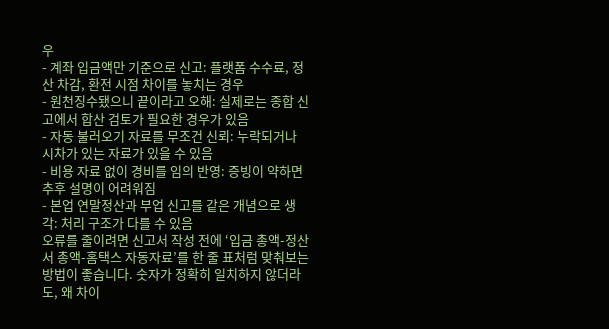우
- 계좌 입금액만 기준으로 신고: 플랫폼 수수료, 정산 차감, 환전 시점 차이를 놓치는 경우
- 원천징수됐으니 끝이라고 오해: 실제로는 종합 신고에서 합산 검토가 필요한 경우가 있음
- 자동 불러오기 자료를 무조건 신뢰: 누락되거나 시차가 있는 자료가 있을 수 있음
- 비용 자료 없이 경비를 임의 반영: 증빙이 약하면 추후 설명이 어려워짐
- 본업 연말정산과 부업 신고를 같은 개념으로 생각: 처리 구조가 다를 수 있음
오류를 줄이려면 신고서 작성 전에 ‘입금 총액-정산서 총액-홈택스 자동자료’를 한 줄 표처럼 맞춰보는 방법이 좋습니다. 숫자가 정확히 일치하지 않더라도, 왜 차이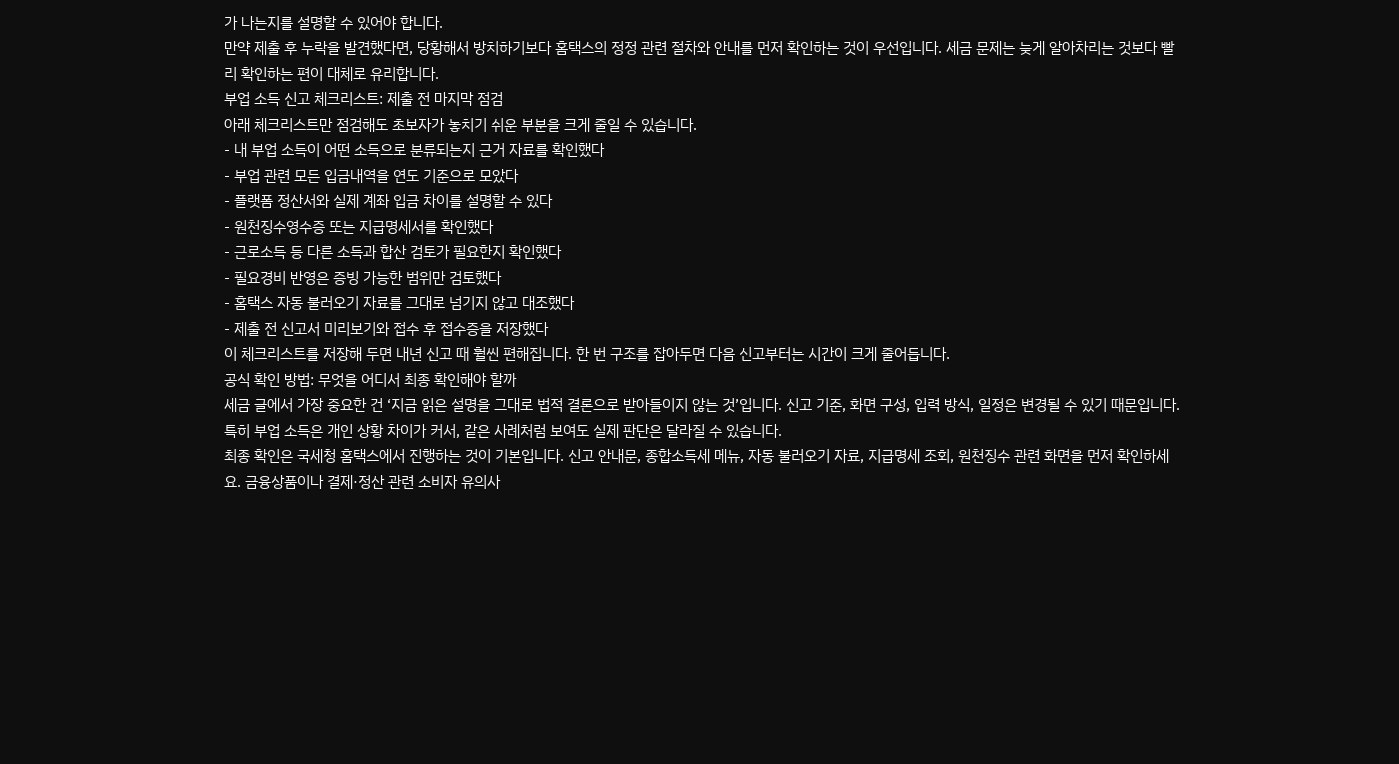가 나는지를 설명할 수 있어야 합니다.
만약 제출 후 누락을 발견했다면, 당황해서 방치하기보다 홈택스의 정정 관련 절차와 안내를 먼저 확인하는 것이 우선입니다. 세금 문제는 늦게 알아차리는 것보다 빨리 확인하는 편이 대체로 유리합니다.
부업 소득 신고 체크리스트: 제출 전 마지막 점검
아래 체크리스트만 점검해도 초보자가 놓치기 쉬운 부분을 크게 줄일 수 있습니다.
- 내 부업 소득이 어떤 소득으로 분류되는지 근거 자료를 확인했다
- 부업 관련 모든 입금내역을 연도 기준으로 모았다
- 플랫폼 정산서와 실제 계좌 입금 차이를 설명할 수 있다
- 원천징수영수증 또는 지급명세서를 확인했다
- 근로소득 등 다른 소득과 합산 검토가 필요한지 확인했다
- 필요경비 반영은 증빙 가능한 범위만 검토했다
- 홈택스 자동 불러오기 자료를 그대로 넘기지 않고 대조했다
- 제출 전 신고서 미리보기와 접수 후 접수증을 저장했다
이 체크리스트를 저장해 두면 내년 신고 때 훨씬 편해집니다. 한 번 구조를 잡아두면 다음 신고부터는 시간이 크게 줄어듭니다.
공식 확인 방법: 무엇을 어디서 최종 확인해야 할까
세금 글에서 가장 중요한 건 ‘지금 읽은 설명을 그대로 법적 결론으로 받아들이지 않는 것’입니다. 신고 기준, 화면 구성, 입력 방식, 일정은 변경될 수 있기 때문입니다. 특히 부업 소득은 개인 상황 차이가 커서, 같은 사례처럼 보여도 실제 판단은 달라질 수 있습니다.
최종 확인은 국세청 홈택스에서 진행하는 것이 기본입니다. 신고 안내문, 종합소득세 메뉴, 자동 불러오기 자료, 지급명세 조회, 원천징수 관련 화면을 먼저 확인하세요. 금융상품이나 결제·정산 관련 소비자 유의사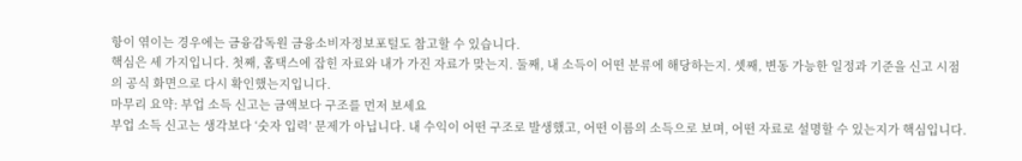항이 엮이는 경우에는 금융감독원 금융소비자정보포털도 참고할 수 있습니다.
핵심은 세 가지입니다. 첫째, 홈택스에 잡힌 자료와 내가 가진 자료가 맞는지. 둘째, 내 소득이 어떤 분류에 해당하는지. 셋째, 변동 가능한 일정과 기준을 신고 시점의 공식 화면으로 다시 확인했는지입니다.
마무리 요약: 부업 소득 신고는 금액보다 구조를 먼저 보세요
부업 소득 신고는 생각보다 ‘숫자 입력’ 문제가 아닙니다. 내 수익이 어떤 구조로 발생했고, 어떤 이름의 소득으로 보며, 어떤 자료로 설명할 수 있는지가 핵심입니다.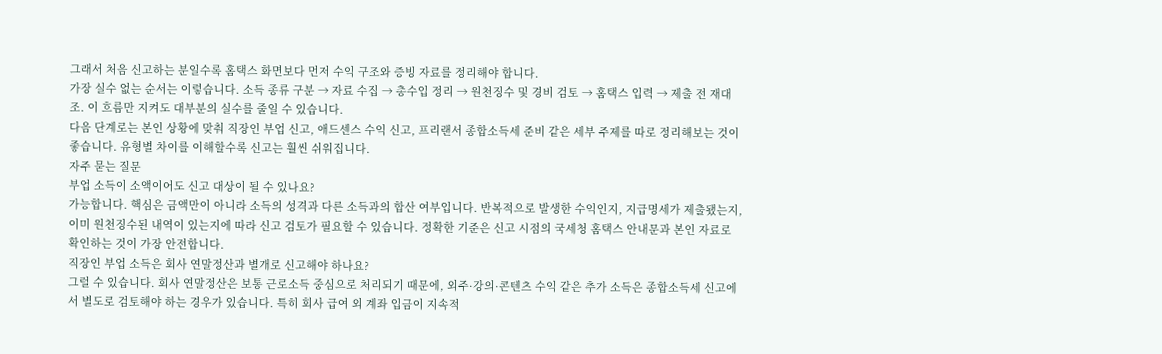그래서 처음 신고하는 분일수록 홈택스 화면보다 먼저 수익 구조와 증빙 자료를 정리해야 합니다.
가장 실수 없는 순서는 이렇습니다. 소득 종류 구분 → 자료 수집 → 총수입 정리 → 원천징수 및 경비 검토 → 홈택스 입력 → 제출 전 재대조. 이 흐름만 지켜도 대부분의 실수를 줄일 수 있습니다.
다음 단계로는 본인 상황에 맞춰 직장인 부업 신고, 애드센스 수익 신고, 프리랜서 종합소득세 준비 같은 세부 주제를 따로 정리해보는 것이 좋습니다. 유형별 차이를 이해할수록 신고는 훨씬 쉬워집니다.
자주 묻는 질문
부업 소득이 소액이어도 신고 대상이 될 수 있나요?
가능합니다. 핵심은 금액만이 아니라 소득의 성격과 다른 소득과의 합산 여부입니다. 반복적으로 발생한 수익인지, 지급명세가 제출됐는지, 이미 원천징수된 내역이 있는지에 따라 신고 검토가 필요할 수 있습니다. 정확한 기준은 신고 시점의 국세청 홈택스 안내문과 본인 자료로 확인하는 것이 가장 안전합니다.
직장인 부업 소득은 회사 연말정산과 별개로 신고해야 하나요?
그럴 수 있습니다. 회사 연말정산은 보통 근로소득 중심으로 처리되기 때문에, 외주·강의·콘텐츠 수익 같은 추가 소득은 종합소득세 신고에서 별도로 검토해야 하는 경우가 있습니다. 특히 회사 급여 외 계좌 입금이 지속적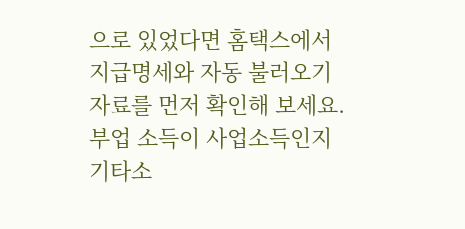으로 있었다면 홈택스에서 지급명세와 자동 불러오기 자료를 먼저 확인해 보세요.
부업 소득이 사업소득인지 기타소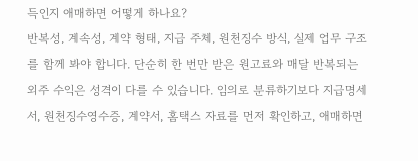득인지 애매하면 어떻게 하나요?
반복성, 계속성, 계약 형태, 지급 주체, 원천징수 방식, 실제 업무 구조를 함께 봐야 합니다. 단순히 한 번만 받은 원고료와 매달 반복되는 외주 수익은 성격이 다를 수 있습니다. 임의로 분류하기보다 지급명세서, 원천징수영수증, 계약서, 홈택스 자료를 먼저 확인하고, 애매하면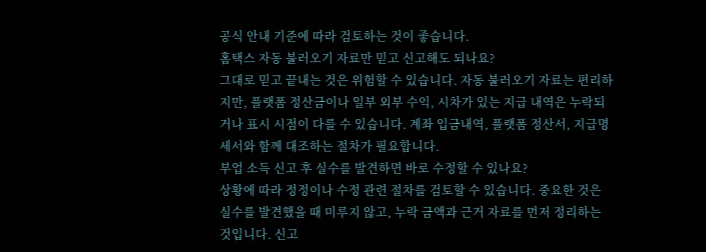공식 안내 기준에 따라 검토하는 것이 좋습니다.
홈택스 자동 불러오기 자료만 믿고 신고해도 되나요?
그대로 믿고 끝내는 것은 위험할 수 있습니다. 자동 불러오기 자료는 편리하지만, 플랫폼 정산금이나 일부 외부 수익, 시차가 있는 지급 내역은 누락되거나 표시 시점이 다를 수 있습니다. 계좌 입금내역, 플랫폼 정산서, 지급명세서와 함께 대조하는 절차가 필요합니다.
부업 소득 신고 후 실수를 발견하면 바로 수정할 수 있나요?
상황에 따라 정정이나 수정 관련 절차를 검토할 수 있습니다. 중요한 것은 실수를 발견했을 때 미루지 않고, 누락 금액과 근거 자료를 먼저 정리하는 것입니다. 신고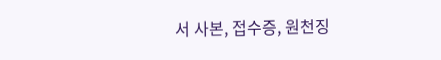서 사본, 접수증, 원천징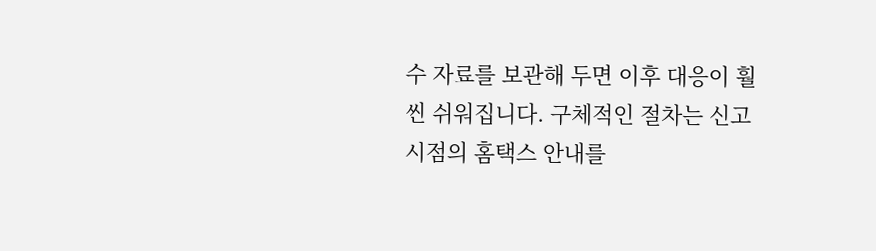수 자료를 보관해 두면 이후 대응이 훨씬 쉬워집니다. 구체적인 절차는 신고 시점의 홈택스 안내를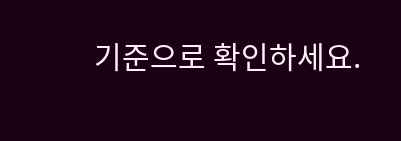기준으로 확인하세요.